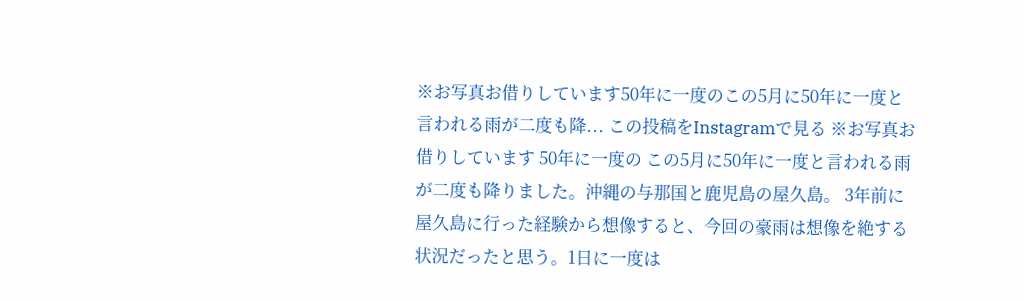※お写真お借りしています50年に一度のこの5月に50年に一度と言われる雨が二度も降... この投稿をInstagramで見る ※お写真お借りしています 50年に一度の この5月に50年に一度と言われる雨が二度も降りました。沖縄の与那国と鹿児島の屋久島。 3年前に屋久島に行った経験から想像すると、今回の豪雨は想像を絶する状況だったと思う。1日に一度は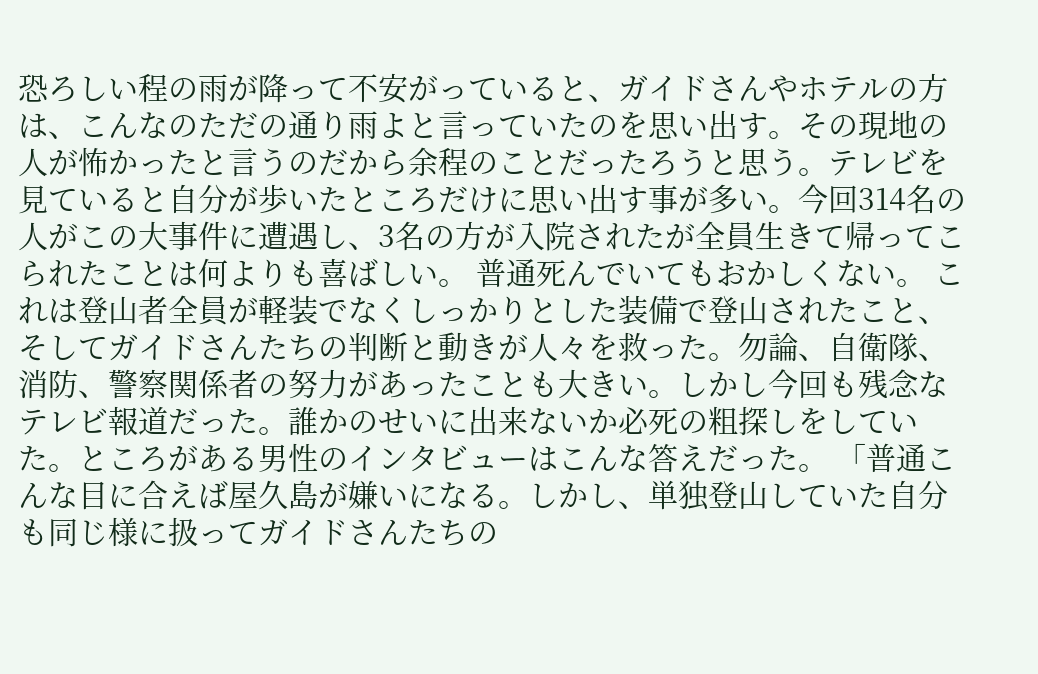恐ろしい程の雨が降って不安がっていると、ガイドさんやホテルの方は、こんなのただの通り雨よと言っていたのを思い出す。その現地の人が怖かったと言うのだから余程のことだったろうと思う。テレビを見ていると自分が歩いたところだけに思い出す事が多い。今回314名の人がこの大事件に遭遇し、3名の方が入院されたが全員生きて帰ってこられたことは何よりも喜ばしい。 普通死んでいてもおかしくない。 これは登山者全員が軽装でなくしっかりとした装備で登山されたこと、そしてガイドさんたちの判断と動きが人々を救った。勿論、自衛隊、消防、警察関係者の努力があったことも大きい。しかし今回も残念なテレビ報道だった。誰かのせいに出来ないか必死の粗探しをしていた。ところがある男性のインタビューはこんな答えだった。 「普通こんな目に合えば屋久島が嫌いになる。しかし、単独登山していた自分も同じ様に扱ってガイドさんたちの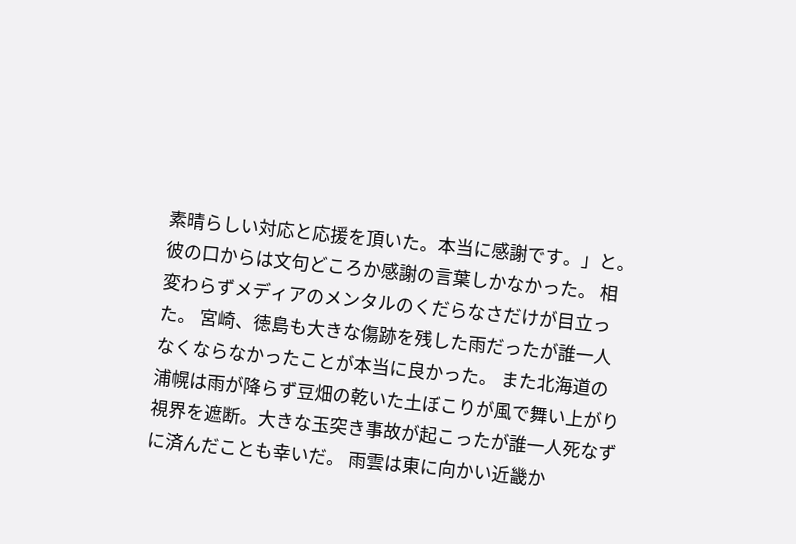素晴らしい対応と応援を頂いた。本当に感謝です。」と。 彼の口からは文句どころか感謝の言葉しかなかった。 相変わらずメディアのメンタルのくだらなさだけが目立った。 宮崎、徳島も大きな傷跡を残した雨だったが誰一人なくならなかったことが本当に良かった。 また北海道の浦幌は雨が降らず豆畑の乾いた土ぼこりが風で舞い上がり視界を遮断。大きな玉突き事故が起こったが誰一人死なずに済んだことも幸いだ。 雨雲は東に向かい近畿か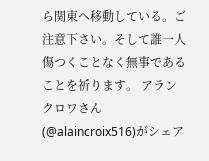ら関東へ移動している。ご注意下さい。そして誰一人傷つくことなく無事であることを祈ります。 アランクロワさん(@alaincroix516)がシェア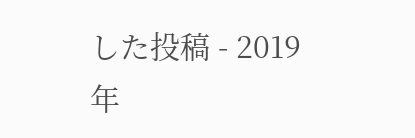した投稿 - 2019年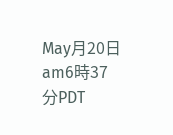May月20日am6時37分PDT